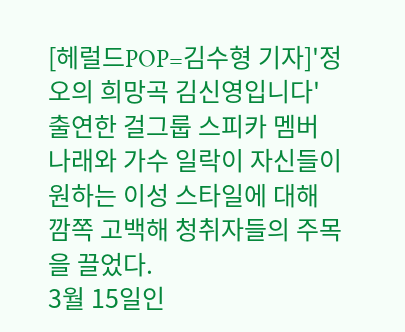[헤럴드POP=김수형 기자]'정오의 희망곡 김신영입니다' 출연한 걸그룹 스피카 멤버 나래와 가수 일락이 자신들이 원하는 이성 스타일에 대해 깜쪽 고백해 청취자들의 주목을 끌었다.
3월 15일인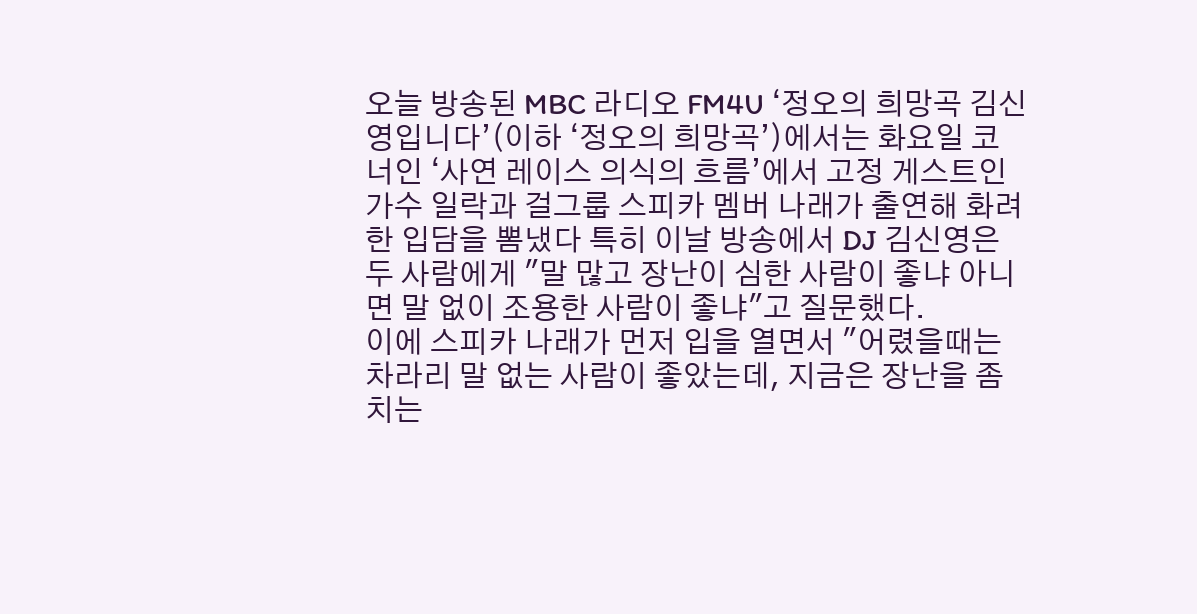오늘 방송된 MBC 라디오 FM4U ‘정오의 희망곡 김신영입니다’(이하 ‘정오의 희망곡’)에서는 화요일 코너인 ‘사연 레이스 의식의 흐름’에서 고정 게스트인 가수 일락과 걸그룹 스피카 멤버 나래가 출연해 화려한 입담을 뽐냈다 특히 이날 방송에서 DJ 김신영은 두 사람에게 "말 많고 장난이 심한 사람이 좋냐 아니면 말 없이 조용한 사람이 좋냐"고 질문했다.
이에 스피카 나래가 먼저 입을 열면서 "어렸을때는 차라리 말 없는 사람이 좋았는데, 지금은 장난을 좀 치는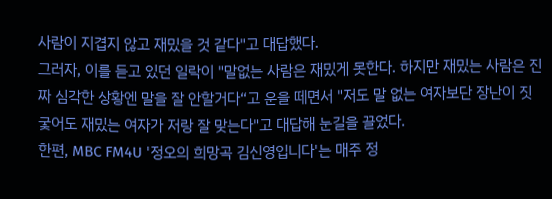사람이 지겹지 않고 재밌을 것 같다"고 대답했다.
그러자, 이를 듣고 있던 일락이 "말없는 사람은 재밌게 못한다. 하지만 재밌는 사람은 진짜 심각한 상황엔 말을 잘 안할거다“고 운을 떼면서 "저도 말 없는 여자보단 장난이 짓궃어도 재밌는 여자가 저랑 잘 맞는다"고 대답해 눈길을 끌었다.
한편, MBC FM4U '정오의 희망곡 김신영입니다'는 매주 정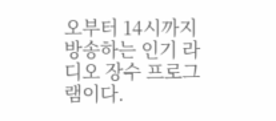오부터 14시까지 방송하는 인기 라디오 장수 프로그램이다.